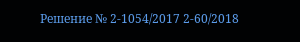Решение № 2-1054/2017 2-60/2018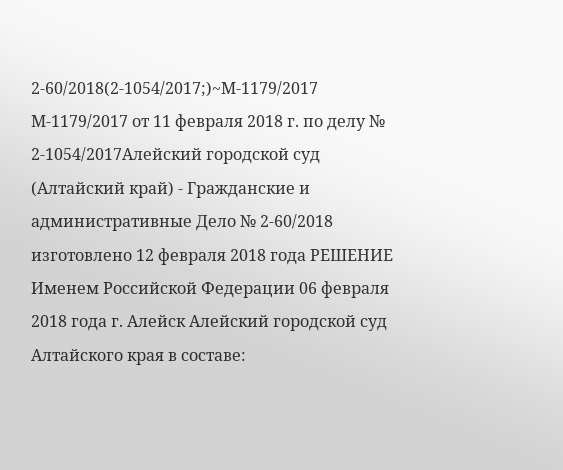2-60/2018(2-1054/2017;)~М-1179/2017 М-1179/2017 от 11 февраля 2018 г. по делу № 2-1054/2017Алейский городской суд (Алтайский край) - Гражданские и административные Дело № 2-60/2018 изготовлено 12 февраля 2018 года РЕШЕНИЕ Именем Российской Федерации 06 февраля 2018 года г. Алейск Алейский городской суд Алтайского края в составе: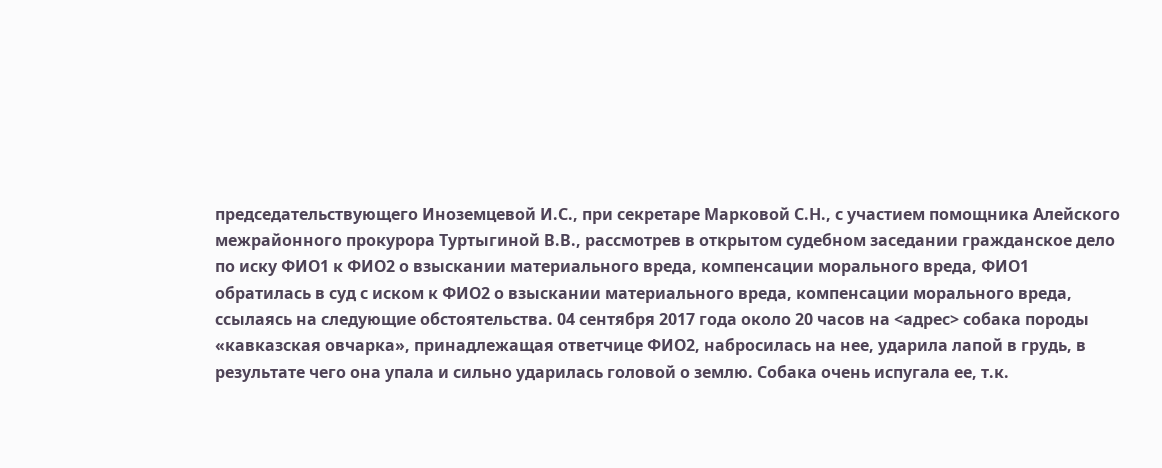председательствующего Иноземцевой И.С., при секретаре Марковой С.Н., с участием помощника Алейского межрайонного прокурора Туртыгиной В.В., рассмотрев в открытом судебном заседании гражданское дело по иску ФИО1 к ФИО2 о взыскании материального вреда, компенсации морального вреда, ФИО1 обратилась в суд с иском к ФИО2 о взыскании материального вреда, компенсации морального вреда, ссылаясь на следующие обстоятельства. 04 сентября 2017 года около 20 часов на <адрес> собака породы «кавказская овчарка», принадлежащая ответчице ФИО2, набросилась на нее, ударила лапой в грудь, в результате чего она упала и сильно ударилась головой о землю. Собака очень испугала ее, т.к.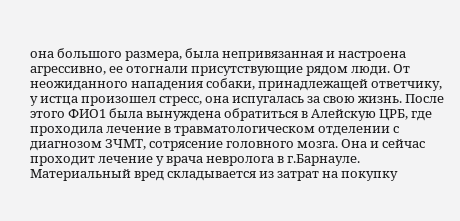она большого размера, была непривязанная и настроена агрессивно, ее отогнали присутствующие рядом люди. От неожиданного нападения собаки, принадлежащей ответчику, у истца произошел стресс, она испугалась за свою жизнь. После этого ФИО1 была вынуждена обратиться в Алейскую ЦРБ, где проходила лечение в травматологическом отделении с диагнозом ЗЧМТ, сотрясение головного мозга. Она и сейчас проходит лечение у врача невролога в г.Барнауле. Материальный вред складывается из затрат на покупку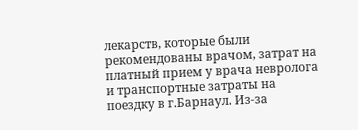лекарств, которые были рекомендованы врачом, затрат на платный прием у врача невролога и транспортные затраты на поездку в г.Барнаул. Из-за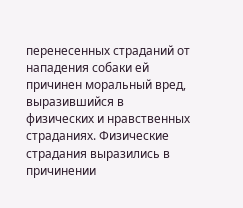перенесенных страданий от нападения собаки ей причинен моральный вред, выразившийся в физических и нравственных страданиях. Физические страдания выразились в причинении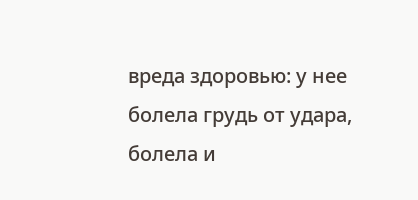вреда здоровью: у нее болела грудь от удара, болела и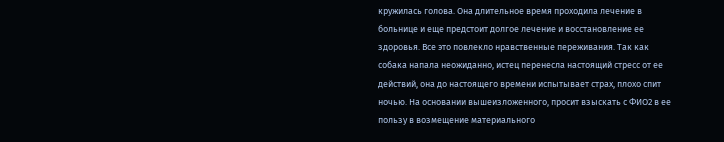кружилась голова. Она длительное время проходила лечение в больнице и еще предстоит долгое лечение и восстановление ее здоровья. Все это повлекло нравственные переживания. Так как собака напала неожиданно, истец перенесла настоящий стресс от ее действий, она до настоящего времени испытывает страх, плохо спит ночью. На основании вышеизложенного, просит взыскать с ФИО2 в ее пользу в возмещение материального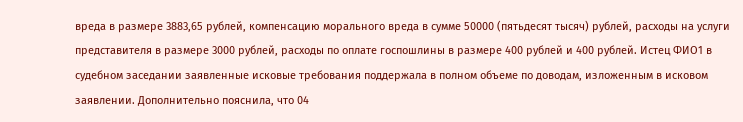вреда в размере 3883,65 рублей, компенсацию морального вреда в сумме 50000 (пятьдесят тысяч) рублей, расходы на услуги представителя в размере 3000 рублей, расходы по оплате госпошлины в размере 400 рублей и 400 рублей. Истец ФИО1 в судебном заседании заявленные исковые требования поддержала в полном объеме по доводам, изложенным в исковом заявлении. Дополнительно пояснила, что 04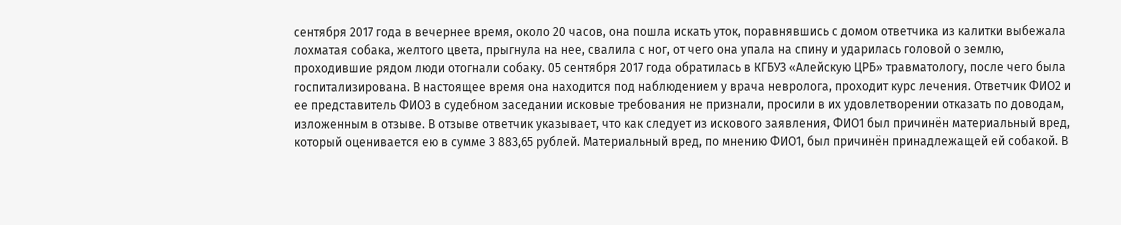сентября 2017 года в вечернее время, около 20 часов, она пошла искать уток, поравнявшись с домом ответчика из калитки выбежала лохматая собака, желтого цвета, прыгнула на нее, свалила с ног, от чего она упала на спину и ударилась головой о землю, проходившие рядом люди отогнали собаку. 05 сентября 2017 года обратилась в КГБУЗ «Алейскую ЦРБ» травматологу, после чего была госпитализирована. В настоящее время она находится под наблюдением у врача невролога, проходит курс лечения. Ответчик ФИО2 и ее представитель ФИО3 в судебном заседании исковые требования не признали, просили в их удовлетворении отказать по доводам, изложенным в отзыве. В отзыве ответчик указывает, что как следует из искового заявления, ФИО1 был причинён материальный вред, который оценивается ею в сумме 3 883,65 рублей. Материальный вред, по мнению ФИО1, был причинён принадлежащей ей собакой. В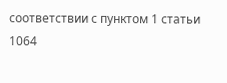соответствии с пунктом 1 статьи 1064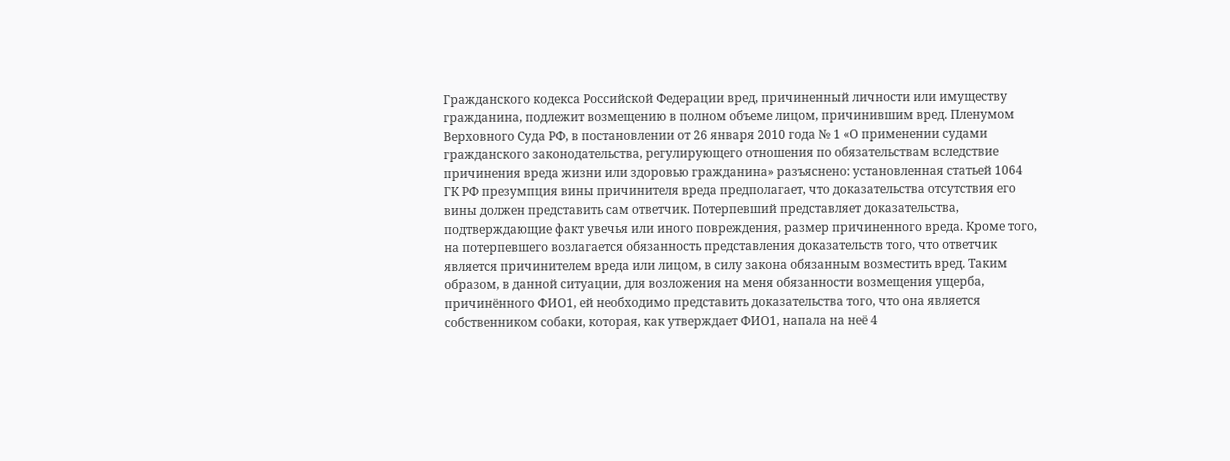Гражданского кодекса Российской Федерации вред, причиненный личности или имуществу гражданина, подлежит возмещению в полном объеме лицом, причинившим вред. Пленумом Верховного Суда РФ, в постановлении от 26 января 2010 года № 1 «О применении судами гражданского законодательства, регулирующего отношения по обязательствам вследствие причинения вреда жизни или здоровью гражданина» разъяснено: установленная статьей 1064 ГК РФ презумпция вины причинителя вреда предполагает, что доказательства отсутствия его вины должен представить сам ответчик. Потерпевший представляет доказательства, подтверждающие факт увечья или иного повреждения, размер причиненного вреда. Кроме того, на потерпевшего возлагается обязанность представления доказательств того, что ответчик является причинителем вреда или лицом, в силу закона обязанным возместить вред. Таким образом, в данной ситуации, для возложения на меня обязанности возмещения ущерба, причинённого ФИО1, ей необходимо представить доказательства того, что она является собственником собаки, которая, как утверждает ФИО1, напала на неё 4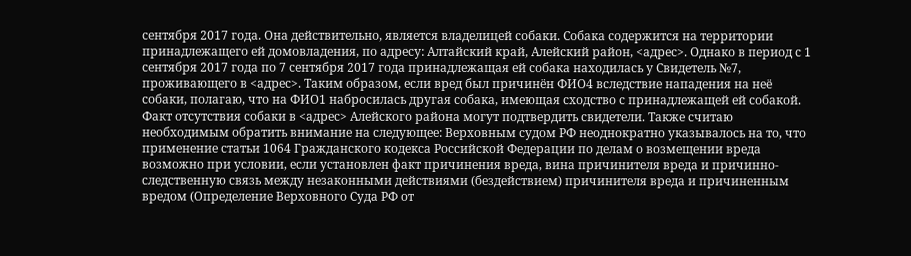сентября 2017 года. Она действительно, является владелицей собаки. Собака содержится на территории принадлежащего ей домовладения, по адресу: Алтайский край, Алейский район, <адрес>. Однако в период с 1 сентября 2017 года по 7 сентября 2017 года принадлежащая ей собака находилась у Свидетель №7, проживающего в <адрес>. Таким образом, если вред был причинён ФИО4 вследствие нападения на неё собаки, полагаю, что на ФИО1 набросилась другая собака, имеющая сходство с принадлежащей ей собакой. Факт отсутствия собаки в <адрес> Алейского района могут подтвердить свидетели. Также считаю необходимым обратить внимание на следующее: Верховным судом РФ неоднократно указывалось на то, что применение статьи 1064 Гражданского кодекса Российской Федерации по делам о возмещении вреда возможно при условии, если установлен факт причинения вреда, вина причинителя вреда и причинно-следственную связь между незаконными действиями (бездействием) причинителя вреда и причиненным вредом (Определение Верховного Суда РФ от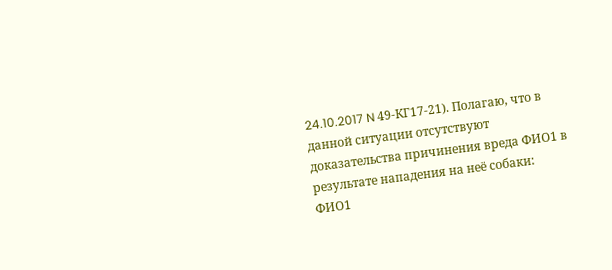24.10.2017 N 49-КГ17-21). Полагаю, что в данной ситуации отсутствуют доказательства причинения вреда ФИО1 в результате нападения на неё собаки: ФИО1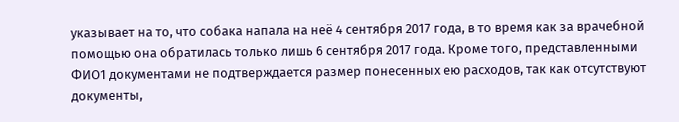указывает на то, что собака напала на неё 4 сентября 2017 года, в то время как за врачебной помощью она обратилась только лишь 6 сентября 2017 года. Кроме того, представленными ФИО1 документами не подтверждается размер понесенных ею расходов, так как отсутствуют документы,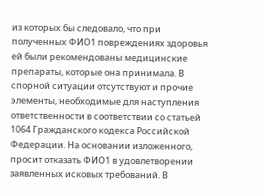из которых бы следовало, что при полученных ФИО1 повреждениях здоровья ей были рекомендованы медицинские препараты, которые она принимала. В спорной ситуации отсутствуют и прочие элементы, необходимые для наступления ответственности в соответствии со статьей 1064 Гражданского кодекса Российской Федерации. На основании изложенного, просит отказать ФИО1 в удовлетворении заявленных исковых требований. В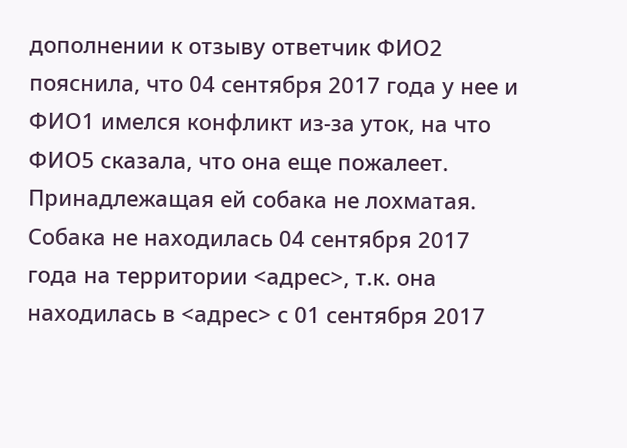дополнении к отзыву ответчик ФИО2 пояснила, что 04 сентября 2017 года у нее и ФИО1 имелся конфликт из-за уток, на что ФИО5 сказала, что она еще пожалеет. Принадлежащая ей собака не лохматая. Собака не находилась 04 сентября 2017 года на территории <адрес>, т.к. она находилась в <адрес> с 01 сентября 2017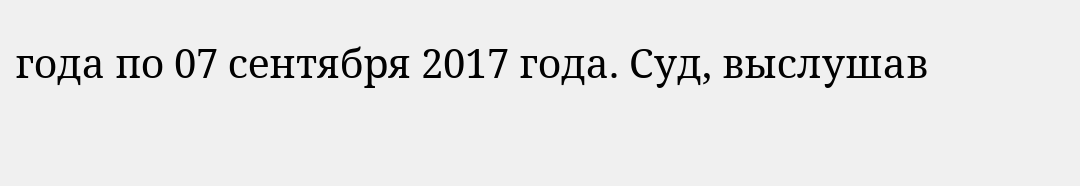года по 07 сентября 2017 года. Суд, выслушав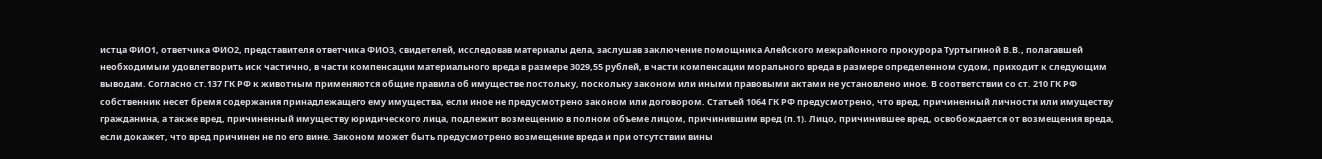истца ФИО1, ответчика ФИО2, представителя ответчика ФИО3, свидетелей, исследовав материалы дела, заслушав заключение помощника Алейского межрайонного прокурора Туртыгиной В.В., полагавшей необходимым удовлетворить иск частично, в части компенсации материального вреда в размере 3029,55 рублей, в части компенсации морального вреда в размере определенном судом, приходит к следующим выводам. Согласно ст.137 ГК РФ к животным применяются общие правила об имуществе постольку, поскольку законом или иными правовыми актами не установлено иное. В соответствии со ст. 210 ГК РФ собственник несет бремя содержания принадлежащего ему имущества, если иное не предусмотрено законом или договором. Статьей 1064 ГК РФ предусмотрено, что вред, причиненный личности или имуществу гражданина, а также вред, причиненный имуществу юридического лица, подлежит возмещению в полном объеме лицом, причинившим вред (п.1). Лицо, причинившее вред, освобождается от возмещения вреда, если докажет, что вред причинен не по его вине. Законом может быть предусмотрено возмещение вреда и при отсутствии вины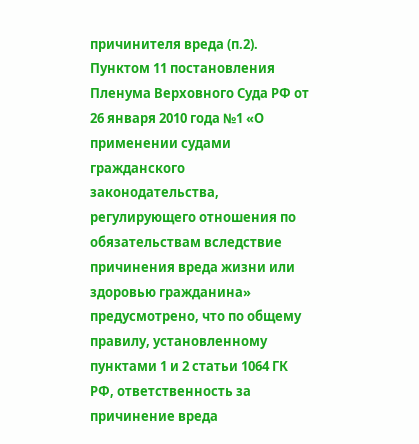причинителя вреда (п.2). Пунктом 11 постановления Пленума Верховного Суда РФ от 26 января 2010 года №1 «О применении судами гражданского законодательства, регулирующего отношения по обязательствам вследствие причинения вреда жизни или здоровью гражданина» предусмотрено, что по общему правилу, установленному пунктами 1 и 2 статьи 1064 ГК РФ, ответственность за причинение вреда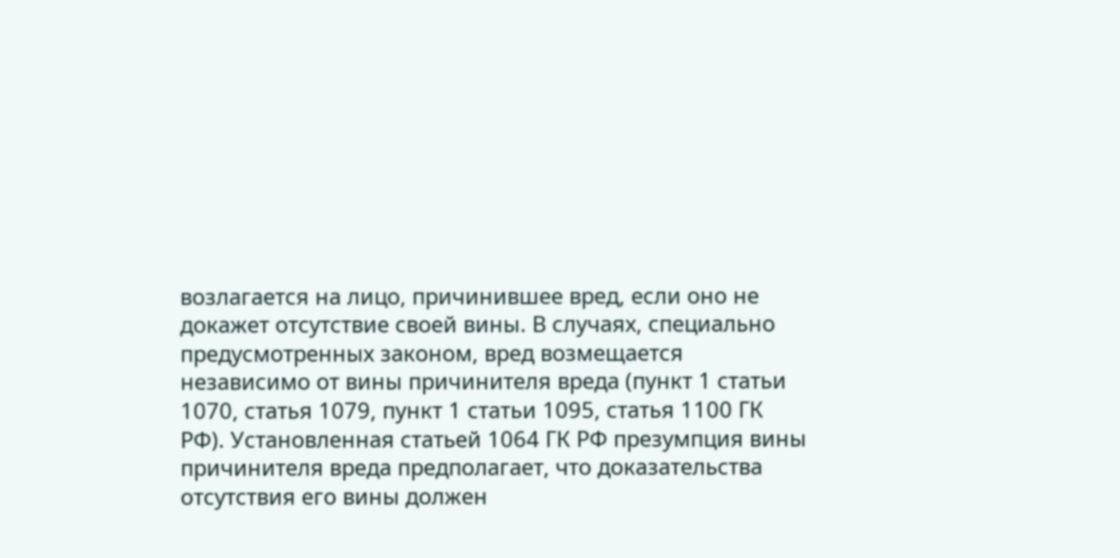возлагается на лицо, причинившее вред, если оно не докажет отсутствие своей вины. В случаях, специально предусмотренных законом, вред возмещается независимо от вины причинителя вреда (пункт 1 статьи 1070, статья 1079, пункт 1 статьи 1095, статья 1100 ГК РФ). Установленная статьей 1064 ГК РФ презумпция вины причинителя вреда предполагает, что доказательства отсутствия его вины должен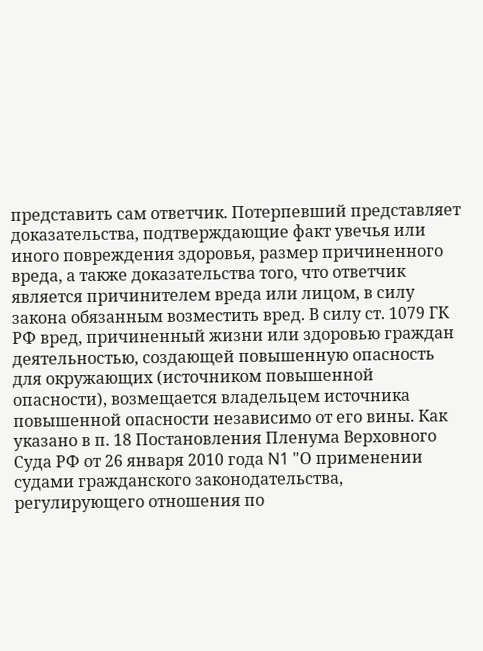представить сам ответчик. Потерпевший представляет доказательства, подтверждающие факт увечья или иного повреждения здоровья, размер причиненного вреда, а также доказательства того, что ответчик является причинителем вреда или лицом, в силу закона обязанным возместить вред. В силу ст. 1079 ГК РФ вред, причиненный жизни или здоровью граждан деятельностью, создающей повышенную опасность для окружающих (источником повышенной опасности), возмещается владельцем источника повышенной опасности независимо от его вины. Как указано в п. 18 Постановления Пленума Верховного Суда РФ от 26 января 2010 года N1 "О применении судами гражданского законодательства, регулирующего отношения по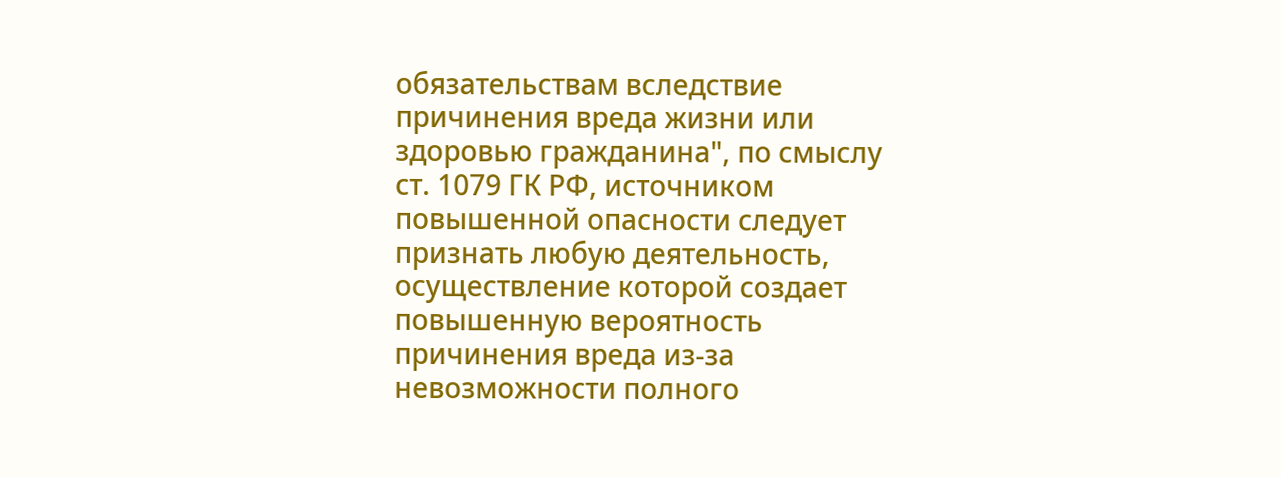обязательствам вследствие причинения вреда жизни или здоровью гражданина", по смыслу ст. 1079 ГК РФ, источником повышенной опасности следует признать любую деятельность, осуществление которой создает повышенную вероятность причинения вреда из-за невозможности полного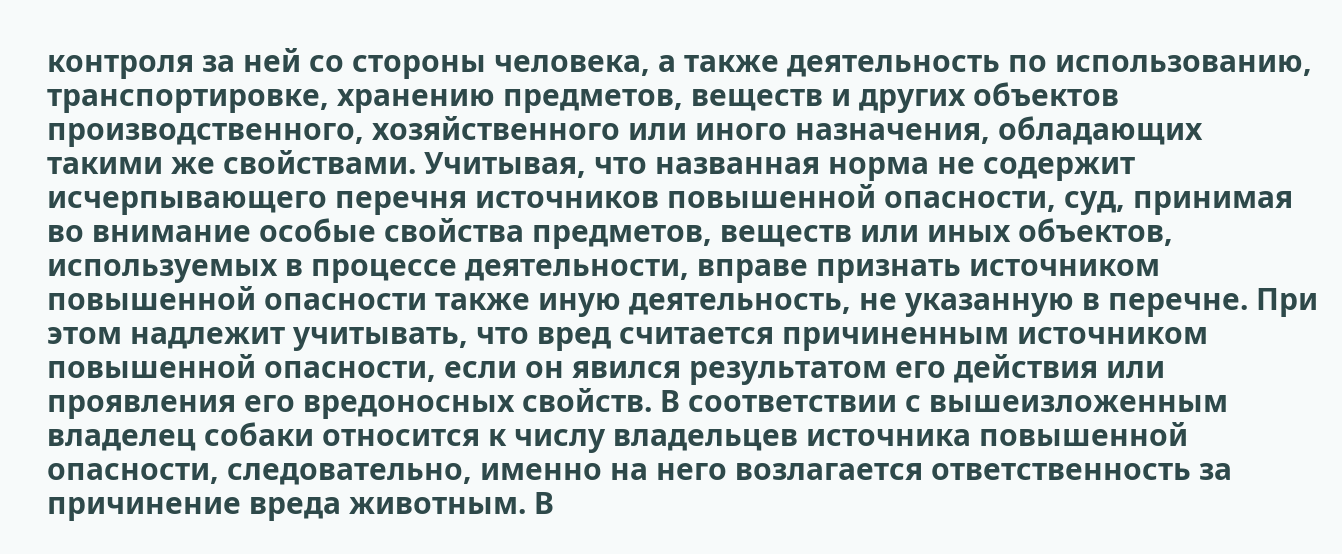контроля за ней со стороны человека, а также деятельность по использованию, транспортировке, хранению предметов, веществ и других объектов производственного, хозяйственного или иного назначения, обладающих такими же свойствами. Учитывая, что названная норма не содержит исчерпывающего перечня источников повышенной опасности, суд, принимая во внимание особые свойства предметов, веществ или иных объектов, используемых в процессе деятельности, вправе признать источником повышенной опасности также иную деятельность, не указанную в перечне. При этом надлежит учитывать, что вред считается причиненным источником повышенной опасности, если он явился результатом его действия или проявления его вредоносных свойств. В соответствии с вышеизложенным владелец собаки относится к числу владельцев источника повышенной опасности, следовательно, именно на него возлагается ответственность за причинение вреда животным. В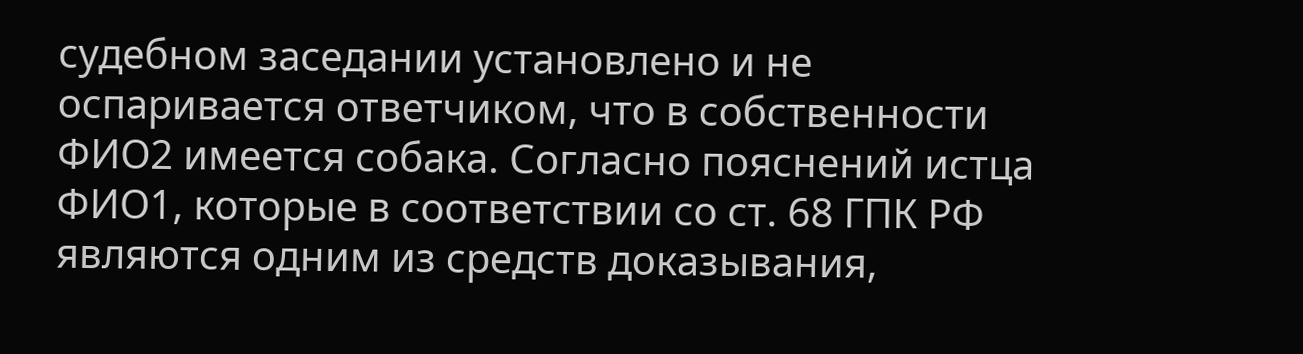судебном заседании установлено и не оспаривается ответчиком, что в собственности ФИО2 имеется собака. Согласно пояснений истца ФИО1, которые в соответствии со ст. 68 ГПК РФ являются одним из средств доказывания,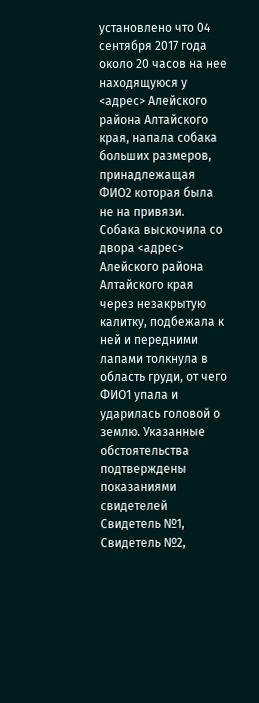установлено что 04 сентября 2017 года около 20 часов на нее находящуюся у <адрес> Алейского района Алтайского края, напала собака больших размеров, принадлежащая ФИО2 которая была не на привязи. Собака выскочила со двора <адрес> Алейского района Алтайского края через незакрытую калитку, подбежала к ней и передними лапами толкнула в область груди, от чего ФИО1 упала и ударилась головой о землю. Указанные обстоятельства подтверждены показаниями свидетелей Свидетель №1, Свидетель №2,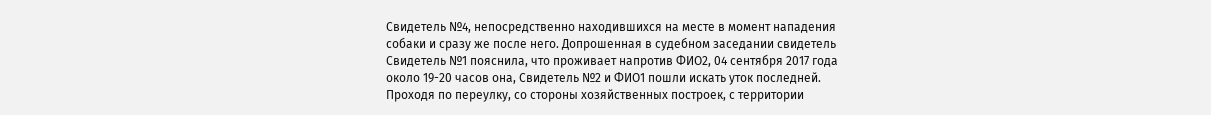Свидетель №4, непосредственно находившихся на месте в момент нападения собаки и сразу же после него. Допрошенная в судебном заседании свидетель Свидетель №1 пояснила, что проживает напротив ФИО2, 04 сентября 2017 года около 19-20 часов она, Свидетель №2 и ФИО1 пошли искать уток последней. Проходя по переулку, со стороны хозяйственных построек, с территории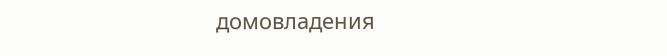домовладения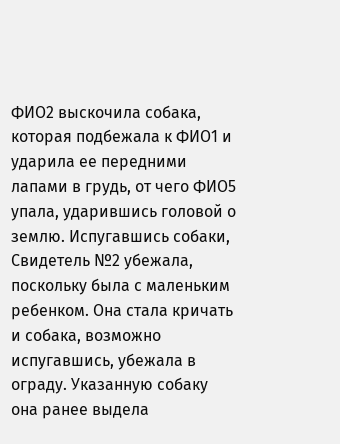ФИО2 выскочила собака, которая подбежала к ФИО1 и ударила ее передними лапами в грудь, от чего ФИО5 упала, ударившись головой о землю. Испугавшись собаки, Свидетель №2 убежала, поскольку была с маленьким ребенком. Она стала кричать и собака, возможно испугавшись, убежала в ограду. Указанную собаку она ранее выдела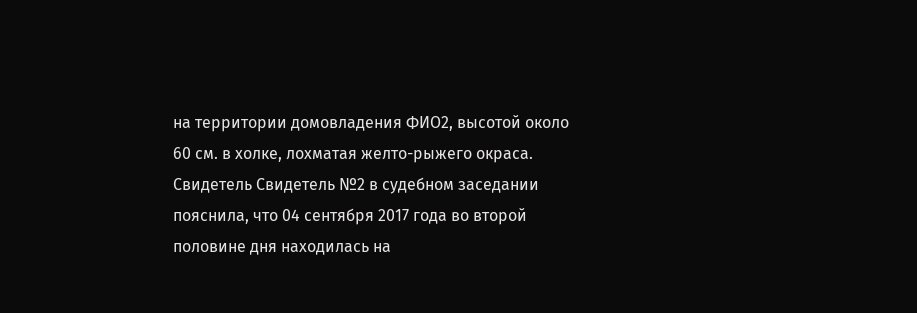на территории домовладения ФИО2, высотой около 60 см. в холке, лохматая желто-рыжего окраса. Свидетель Свидетель №2 в судебном заседании пояснила, что 04 сентября 2017 года во второй половине дня находилась на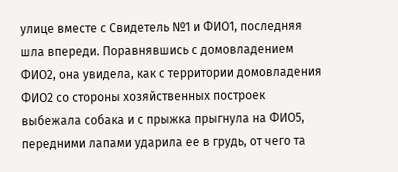улице вместе с Свидетель №1 и ФИО1, последняя шла впереди. Поравнявшись с домовладением ФИО2, она увидела, как с территории домовладения ФИО2 со стороны хозяйственных построек выбежала собака и с прыжка прыгнула на ФИО5, передними лапами ударила ее в грудь, от чего та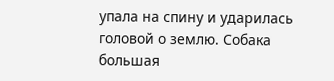упала на спину и ударилась головой о землю. Собака большая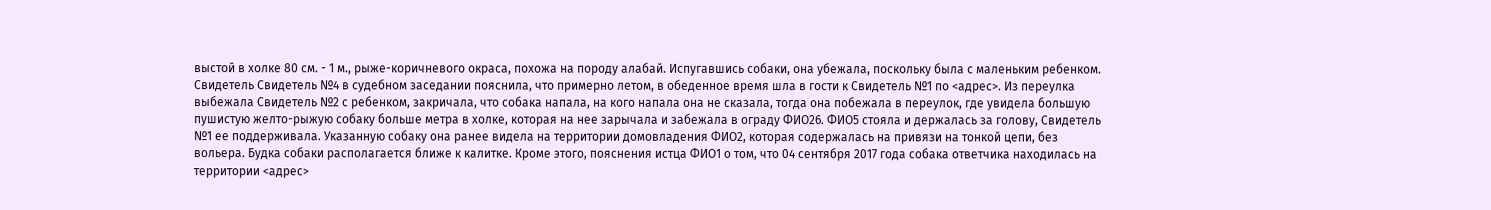выстой в холке 80 см. - 1 м., рыже-коричневого окраса, похожа на породу алабай. Испугавшись собаки, она убежала, поскольку была с маленьким ребенком. Свидетель Свидетель №4 в судебном заседании пояснила, что примерно летом, в обеденное время шла в гости к Свидетель №1 по <адрес>. Из переулка выбежала Свидетель №2 с ребенком, закричала, что собака напала, на кого напала она не сказала, тогда она побежала в переулок, где увидела большую пушистую желто-рыжую собаку больше метра в холке, которая на нее зарычала и забежала в ограду ФИО26. ФИО5 стояла и держалась за голову, Свидетель №1 ее поддерживала. Указанную собаку она ранее видела на территории домовладения ФИО2, которая содержалась на привязи на тонкой цепи, без вольера. Будка собаки располагается ближе к калитке. Кроме этого, пояснения истца ФИО1 о том, что 04 сентября 2017 года собака ответчика находилась на территории <адрес>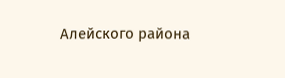Алейского района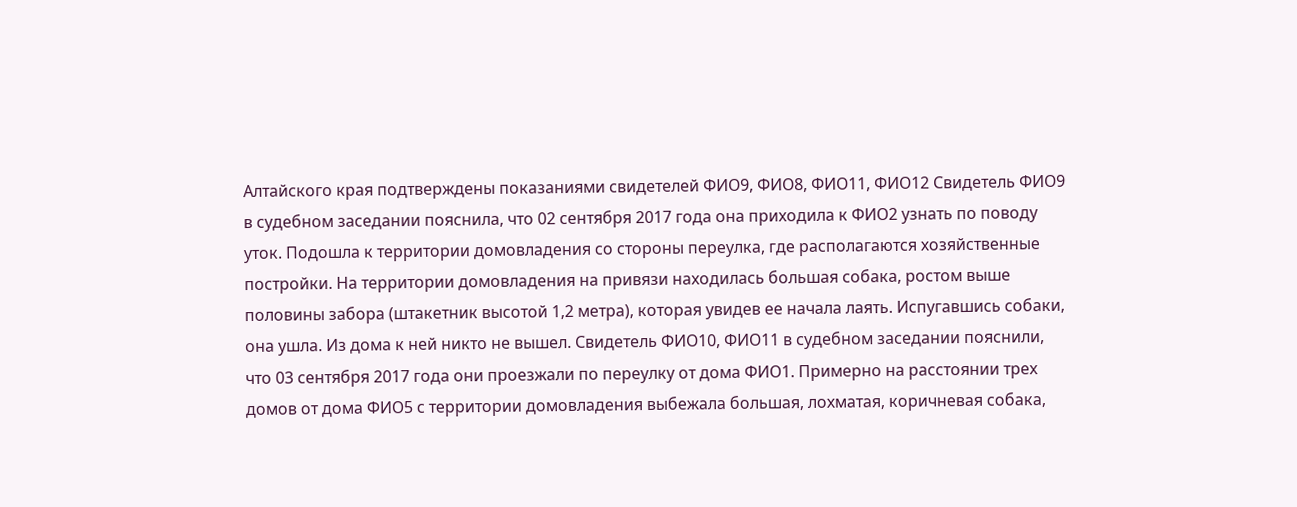Алтайского края подтверждены показаниями свидетелей ФИО9, ФИО8, ФИО11, ФИО12 Свидетель ФИО9 в судебном заседании пояснила, что 02 сентября 2017 года она приходила к ФИО2 узнать по поводу уток. Подошла к территории домовладения со стороны переулка, где располагаются хозяйственные постройки. На территории домовладения на привязи находилась большая собака, ростом выше половины забора (штакетник высотой 1,2 метра), которая увидев ее начала лаять. Испугавшись собаки, она ушла. Из дома к ней никто не вышел. Свидетель ФИО10, ФИО11 в судебном заседании пояснили, что 03 сентября 2017 года они проезжали по переулку от дома ФИО1. Примерно на расстоянии трех домов от дома ФИО5 с территории домовладения выбежала большая, лохматая, коричневая собака,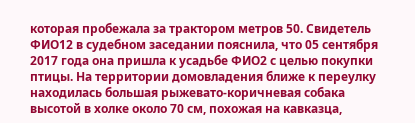которая пробежала за трактором метров 50. Свидетель ФИО12 в судебном заседании пояснила, что 05 сентября 2017 года она пришла к усадьбе ФИО2 с целью покупки птицы. На территории домовладения ближе к переулку находилась большая рыжевато-коричневая собака высотой в холке около 70 см, похожая на кавказца,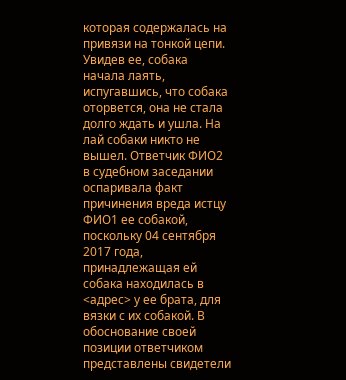которая содержалась на привязи на тонкой цепи. Увидев ее, собака начала лаять, испугавшись, что собака оторвется, она не стала долго ждать и ушла. На лай собаки никто не вышел. Ответчик ФИО2 в судебном заседании оспаривала факт причинения вреда истцу ФИО1 ее собакой, поскольку 04 сентября 2017 года, принадлежащая ей собака находилась в <адрес> у ее брата, для вязки с их собакой. В обоснование своей позиции ответчиком представлены свидетели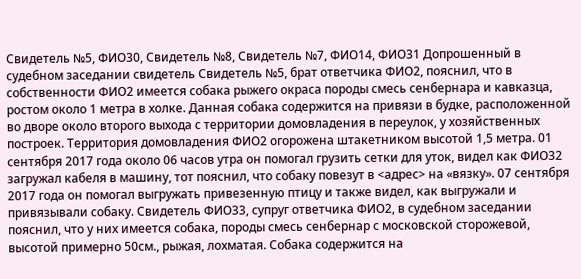Свидетель №5, ФИО30, Свидетель №8, Свидетель №7, ФИО14, ФИО31 Допрошенный в судебном заседании свидетель Свидетель №5, брат ответчика ФИО2, пояснил, что в собственности ФИО2 имеется собака рыжего окраса породы смесь сенбернара и кавказца, ростом около 1 метра в холке. Данная собака содержится на привязи в будке, расположенной во дворе около второго выхода с территории домовладения в переулок, у хозяйственных построек. Территория домовладения ФИО2 огорожена штакетником высотой 1,5 метра. 01 сентября 2017 года около 06 часов утра он помогал грузить сетки для уток, видел как ФИО32 загружал кабеля в машину, тот пояснил, что собаку повезут в <адрес> на «вязку». 07 сентября 2017 года он помогал выгружать привезенную птицу и также видел, как выгружали и привязывали собаку. Свидетель ФИО33, супруг ответчика ФИО2, в судебном заседании пояснил, что у них имеется собака, породы смесь сенбернар с московской сторожевой, высотой примерно 50см., рыжая, лохматая. Собака содержится на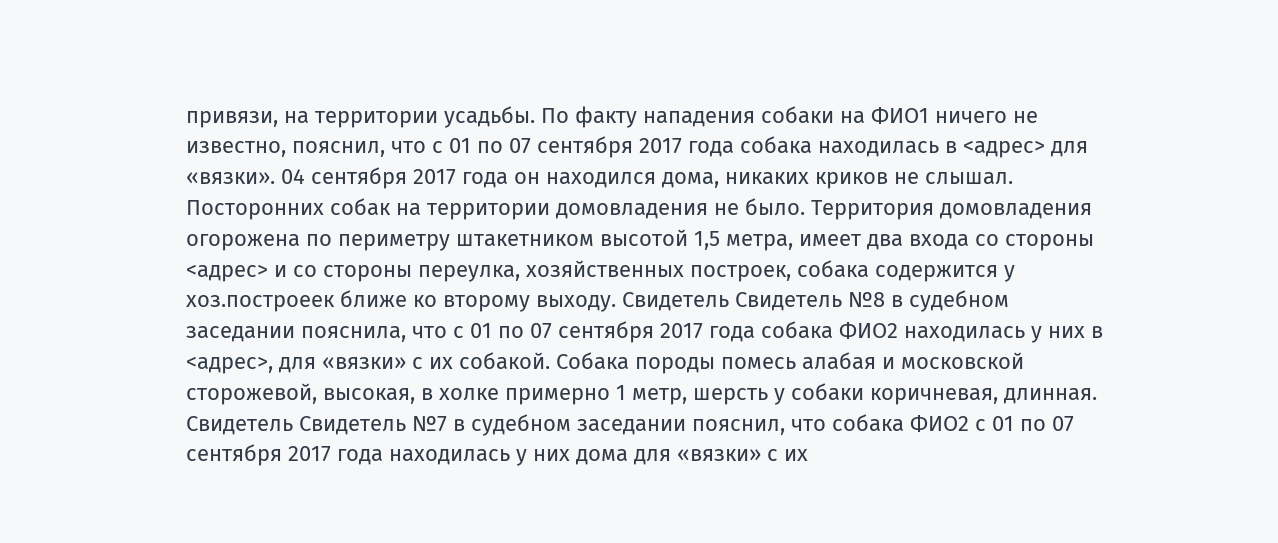привязи, на территории усадьбы. По факту нападения собаки на ФИО1 ничего не известно, пояснил, что с 01 по 07 сентября 2017 года собака находилась в <адрес> для «вязки». 04 сентября 2017 года он находился дома, никаких криков не слышал. Посторонних собак на территории домовладения не было. Территория домовладения огорожена по периметру штакетником высотой 1,5 метра, имеет два входа со стороны <адрес> и со стороны переулка, хозяйственных построек, собака содержится у хоз.построеек ближе ко второму выходу. Свидетель Свидетель №8 в судебном заседании пояснила, что с 01 по 07 сентября 2017 года собака ФИО2 находилась у них в <адрес>, для «вязки» с их собакой. Собака породы помесь алабая и московской сторожевой, высокая, в холке примерно 1 метр, шерсть у собаки коричневая, длинная. Свидетель Свидетель №7 в судебном заседании пояснил, что собака ФИО2 с 01 по 07 сентября 2017 года находилась у них дома для «вязки» с их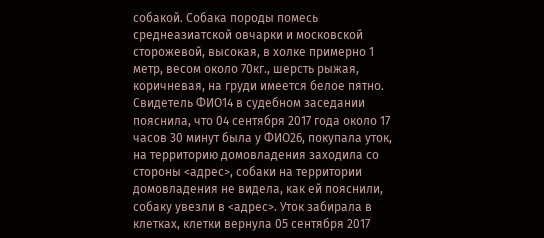собакой. Собака породы помесь среднеазиатской овчарки и московской сторожевой, высокая, в холке примерно 1 метр, весом около 70кг., шерсть рыжая, коричневая, на груди имеется белое пятно. Свидетель ФИО14 в судебном заседании пояснила, что 04 сентября 2017 года около 17 часов 30 минут была у ФИО26, покупала уток, на территорию домовладения заходила со стороны <адрес>, собаки на территории домовладения не видела, как ей пояснили, собаку увезли в <адрес>. Уток забирала в клетках, клетки вернула 05 сентября 2017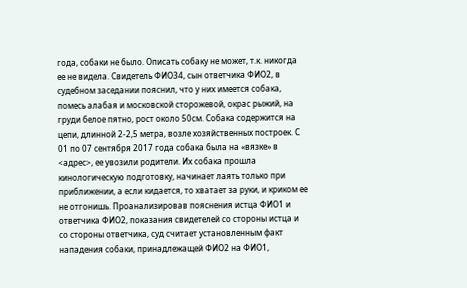года, собаки не было. Описать собаку не может, т.к. никогда ее не видела. Свидетель ФИО34, сын ответчика ФИО2, в судебном заседании пояснил, что у них имеется собака, помесь алабая и московской сторожевой, окрас рыжий, на груди белое пятно, рост около 50см. Собака содержится на цепи, длинной 2-2,5 метра, возле хозяйственных построек. С 01 по 07 сентября 2017 года собака была на «вязке» в <адрес>, ее увозили родители. Их собака прошла кинологическую подготовку, начинает лаять только при приближении, а если кидается, то хватает за руки, и криком ее не отгонишь. Проанализировав пояснения истца ФИО1 и ответчика ФИО2, показания свидетелей со стороны истца и со стороны ответчика, суд считает установленным факт нападения собаки, принадлежащей ФИО2 на ФИО1,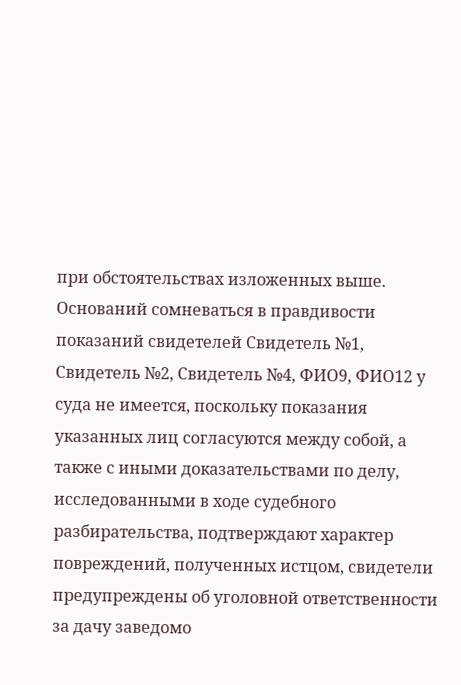при обстоятельствах изложенных выше. Оснований сомневаться в правдивости показаний свидетелей Свидетель №1, Свидетель №2, Свидетель №4, ФИО9, ФИО12 у суда не имеется, поскольку показания указанных лиц согласуются между собой, а также с иными доказательствами по делу, исследованными в ходе судебного разбирательства, подтверждают характер повреждений, полученных истцом, свидетели предупреждены об уголовной ответственности за дачу заведомо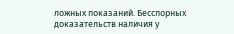ложных показаний. Бесспорных доказательств наличия у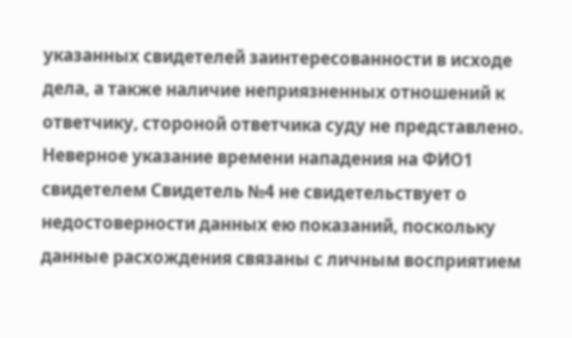указанных свидетелей заинтересованности в исходе дела, а также наличие неприязненных отношений к ответчику, стороной ответчика суду не представлено. Неверное указание времени нападения на ФИО1 свидетелем Свидетель №4 не свидетельствует о недостоверности данных ею показаний, поскольку данные расхождения связаны с личным восприятием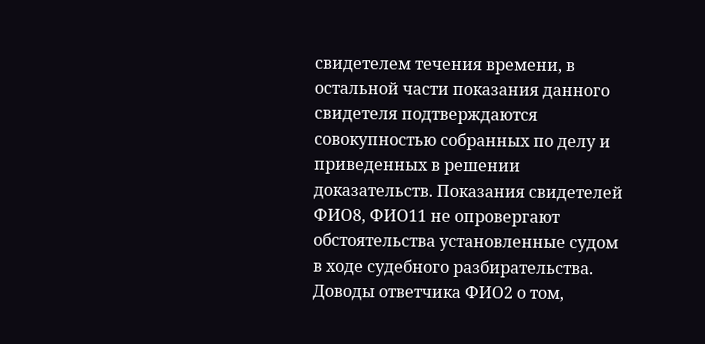свидетелем течения времени, в остальной части показания данного свидетеля подтверждаются совокупностью собранных по делу и приведенных в решении доказательств. Показания свидетелей ФИО8, ФИО11 не опровергают обстоятельства установленные судом в ходе судебного разбирательства. Доводы ответчика ФИО2 о том,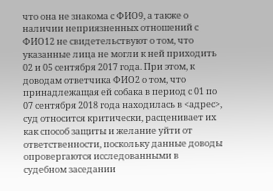что она не знакома с ФИО9, а также о наличии неприязненных отношений с ФИО12 не свидетельствуют о том, что указанные лица не могли к ней приходить 02 и 05 сентября 2017 года. При этом, к доводам ответчика ФИО2 о том, что принадлежащая ей собака в период с 01 по 07 сентября 2018 года находилась в <адрес>, суд относится критически, расценивает их как способ защиты и желание уйти от ответственности, поскольку данные доводы опровергаются исследованными в судебном заседании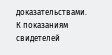доказательствами. К показаниям свидетелей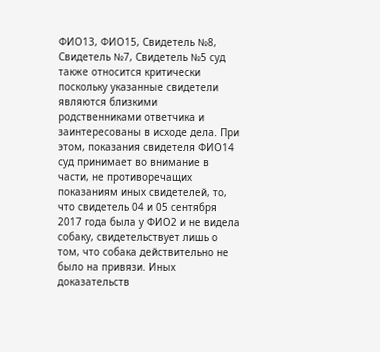ФИО13, ФИО15, Свидетель №8, Свидетель №7, Свидетель №5 суд также относится критически поскольку указанные свидетели являются близкими родственниками ответчика и заинтересованы в исходе дела. При этом, показания свидетеля ФИО14 суд принимает во внимание в части, не противоречащих показаниям иных свидетелей, то, что свидетель 04 и 05 сентября 2017 года была у ФИО2 и не видела собаку, свидетельствует лишь о том, что собака действительно не было на привязи. Иных доказательств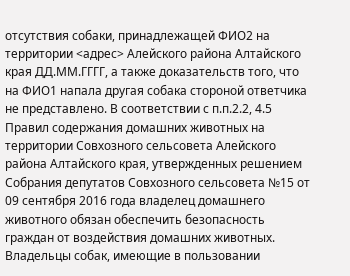отсутствия собаки, принадлежащей ФИО2 на территории <адрес> Алейского района Алтайского края ДД.ММ.ГГГГ, а также доказательств того, что на ФИО1 напала другая собака стороной ответчика не представлено. В соответствии с п.п.2.2, 4.5 Правил содержания домашних животных на территории Совхозного сельсовета Алейского района Алтайского края, утвержденных решением Собрания депутатов Совхозного сельсовета №15 от 09 сентября 2016 года владелец домашнего животного обязан обеспечить безопасность граждан от воздействия домашних животных. Владельцы собак, имеющие в пользовании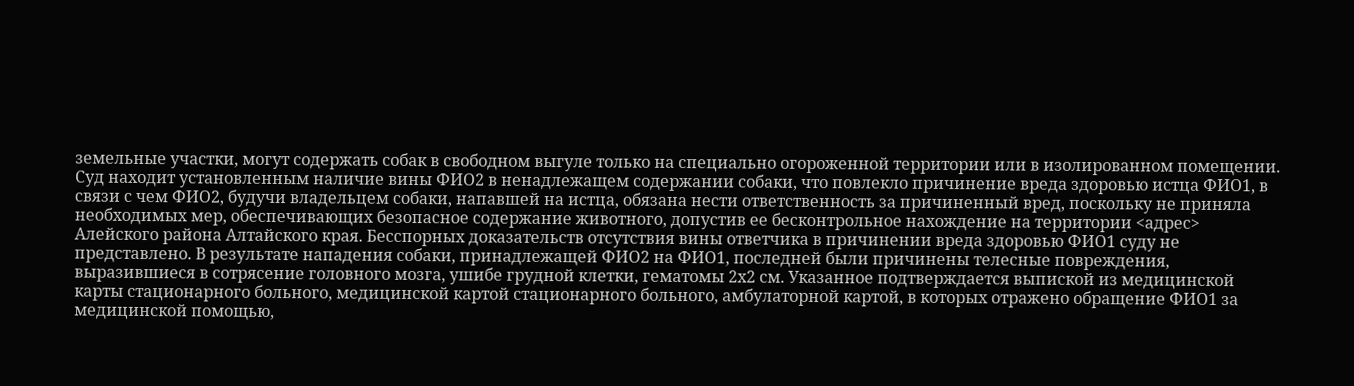земельные участки, могут содержать собак в свободном выгуле только на специально огороженной территории или в изолированном помещении. Суд находит установленным наличие вины ФИО2 в ненадлежащем содержании собаки, что повлекло причинение вреда здоровью истца ФИО1, в связи с чем ФИО2, будучи владельцем собаки, напавшей на истца, обязана нести ответственность за причиненный вред, поскольку не приняла необходимых мер, обеспечивающих безопасное содержание животного, допустив ее бесконтрольное нахождение на территории <адрес> Алейского района Алтайского края. Бесспорных доказательств отсутствия вины ответчика в причинении вреда здоровью ФИО1 суду не представлено. В результате нападения собаки, принадлежащей ФИО2 на ФИО1, последней были причинены телесные повреждения, выразившиеся в сотрясение головного мозга, ушибе грудной клетки, гематомы 2х2 см. Указанное подтверждается выпиской из медицинской карты стационарного больного, медицинской картой стационарного больного, амбулаторной картой, в которых отражено обращение ФИО1 за медицинской помощью,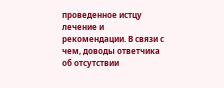проведенное истцу лечение и рекомендации. В связи с чем, доводы ответчика об отсутствии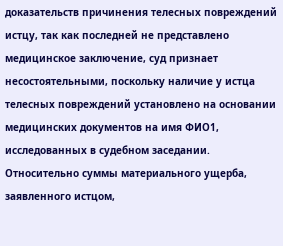доказательств причинения телесных повреждений истцу, так как последней не представлено медицинское заключение, суд признает несостоятельными, поскольку наличие у истца телесных повреждений установлено на основании медицинских документов на имя ФИО1, исследованных в судебном заседании. Относительно суммы материального ущерба, заявленного истцом,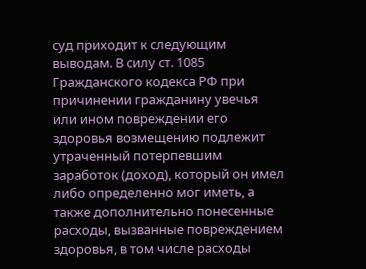суд приходит к следующим выводам. В силу ст. 1085 Гражданского кодекса РФ при причинении гражданину увечья или ином повреждении его здоровья возмещению подлежит утраченный потерпевшим заработок (доход), который он имел либо определенно мог иметь, а также дополнительно понесенные расходы, вызванные повреждением здоровья, в том числе расходы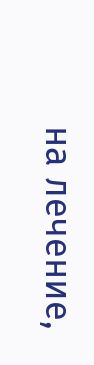на лечение,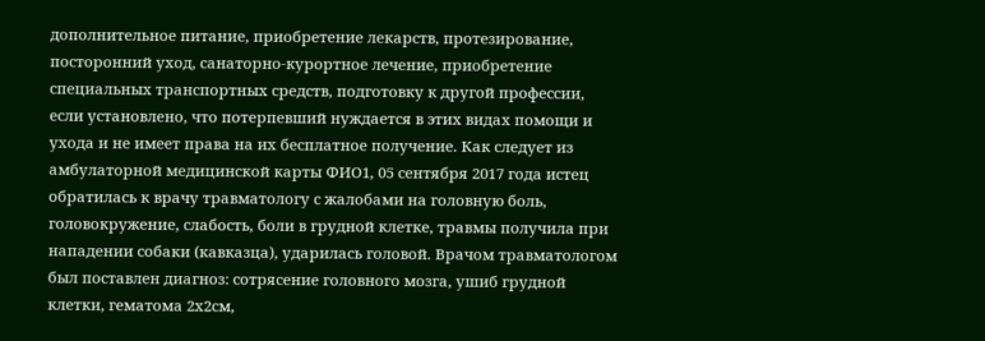дополнительное питание, приобретение лекарств, протезирование, посторонний уход, санаторно-курортное лечение, приобретение специальных транспортных средств, подготовку к другой профессии, если установлено, что потерпевший нуждается в этих видах помощи и ухода и не имеет права на их бесплатное получение. Как следует из амбулаторной медицинской карты ФИО1, 05 сентября 2017 года истец обратилась к врачу травматологу с жалобами на головную боль, головокружение, слабость, боли в грудной клетке, травмы получила при нападении собаки (кавказца), ударилась головой. Врачом травматологом был поставлен диагноз: сотрясение головного мозга, ушиб грудной клетки, гематома 2х2см,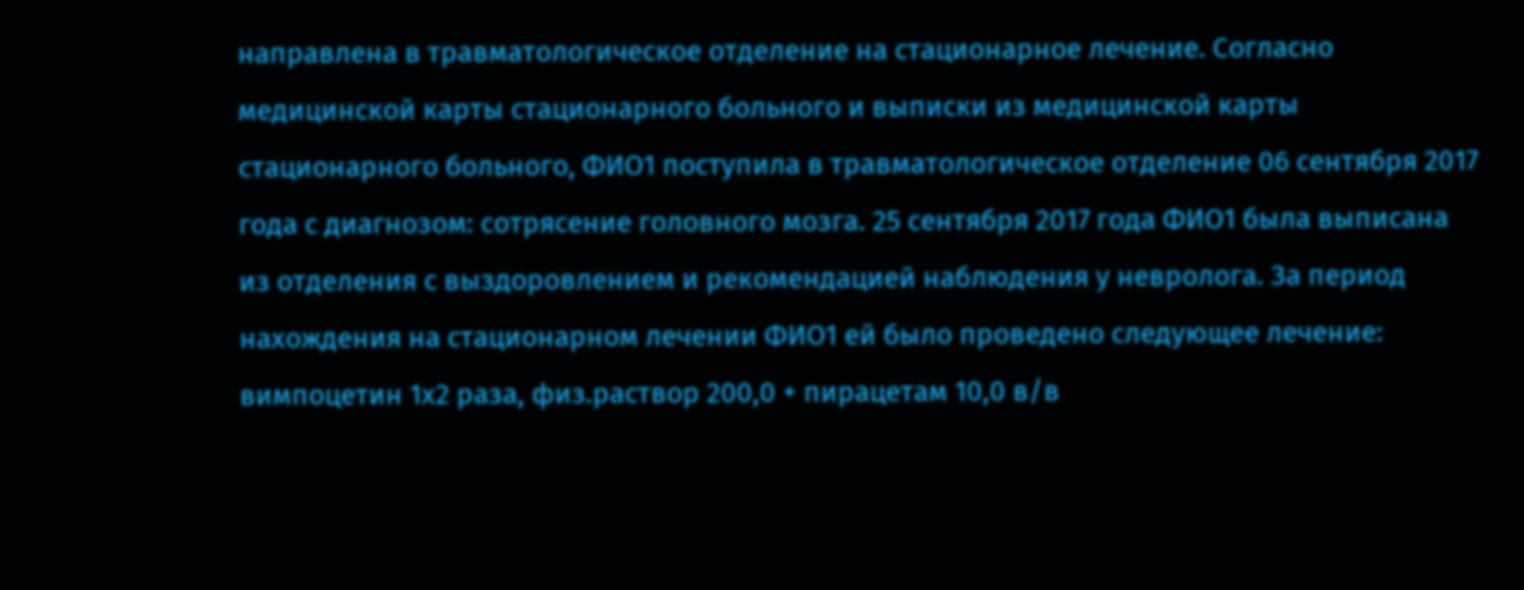направлена в травматологическое отделение на стационарное лечение. Согласно медицинской карты стационарного больного и выписки из медицинской карты стационарного больного, ФИО1 поступила в травматологическое отделение 06 сентября 2017 года с диагнозом: сотрясение головного мозга. 25 сентября 2017 года ФИО1 была выписана из отделения с выздоровлением и рекомендацией наблюдения у невролога. За период нахождения на стационарном лечении ФИО1 ей было проведено следующее лечение: вимпоцетин 1х2 раза, физ.раствор 200,0 + пирацетам 10,0 в/в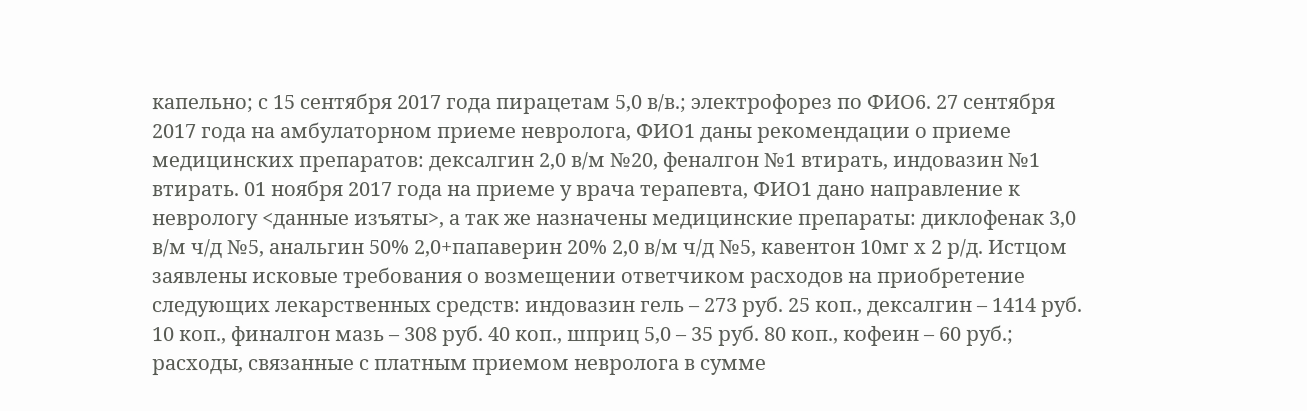капельно; с 15 сентября 2017 года пирацетам 5,0 в/в.; электрофорез по ФИО6. 27 сентября 2017 года на амбулаторном приеме невролога, ФИО1 даны рекомендации о приеме медицинских препаратов: дексалгин 2,0 в/м №20, феналгон №1 втирать, индовазин №1 втирать. 01 ноября 2017 года на приеме у врача терапевта, ФИО1 дано направление к неврологу <данные изъяты>, а так же назначены медицинские препараты: диклофенак 3,0 в/м ч/д №5, анальгин 50% 2,0+папаверин 20% 2,0 в/м ч/д №5, кавентон 10мг х 2 р/д. Истцом заявлены исковые требования о возмещении ответчиком расходов на приобретение следующих лекарственных средств: индовазин гель – 273 руб. 25 коп., дексалгин – 1414 руб. 10 коп., финалгон мазь – 308 руб. 40 коп., шприц 5,0 – 35 руб. 80 коп., кофеин – 60 руб.; расходы, связанные с платным приемом невролога в сумме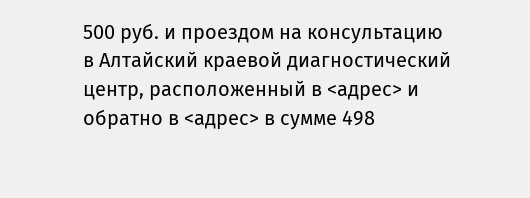500 руб. и проездом на консультацию в Алтайский краевой диагностический центр, расположенный в <адрес> и обратно в <адрес> в сумме 498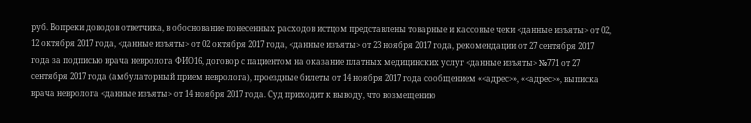руб. Вопреки доводов ответчика, в обоснование понесенных расходов истцом представлены товарные и кассовые чеки <данные изъяты> от 02, 12 октября 2017 года, <данные изъяты> от 02 октября 2017 года, <данные изъяты> от 23 ноября 2017 года, рекомендации от 27 сентября 2017 года за подписью врача невролога ФИО16, договор с пациентом на оказание платных медицинских услуг <данные изъяты> №771 от 27 сентября 2017 года (амбулаторный прием невролога), проездные билеты от 14 ноября 2017 года сообщением «<адрес>», «<адрес>», выписка врача невролога <данные изъяты> от 14 ноября 2017 года. Суд приходит к выводу, что возмещению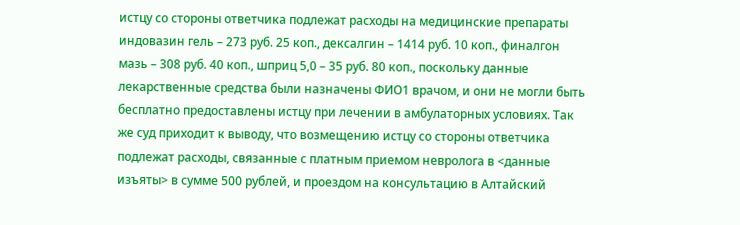истцу со стороны ответчика подлежат расходы на медицинские препараты индовазин гель – 273 руб. 25 коп., дексалгин – 1414 руб. 10 коп., финалгон мазь – 308 руб. 40 коп., шприц 5,0 – 35 руб. 80 коп., поскольку данные лекарственные средства были назначены ФИО1 врачом, и они не могли быть бесплатно предоставлены истцу при лечении в амбулаторных условиях. Так же суд приходит к выводу, что возмещению истцу со стороны ответчика подлежат расходы, связанные с платным приемом невролога в <данные изъяты> в сумме 500 рублей, и проездом на консультацию в Алтайский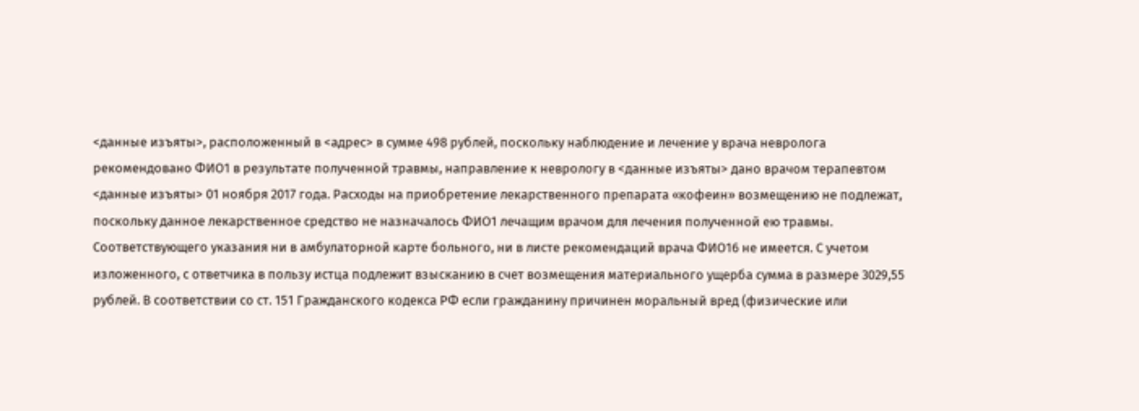<данные изъяты>, расположенный в <адрес> в сумме 498 рублей, поскольку наблюдение и лечение у врача невролога рекомендовано ФИО1 в результате полученной травмы, направление к неврологу в <данные изъяты> дано врачом терапевтом <данные изъяты> 01 ноября 2017 года. Расходы на приобретение лекарственного препарата «кофеин» возмещению не подлежат, поскольку данное лекарственное средство не назначалось ФИО1 лечащим врачом для лечения полученной ею травмы. Соответствующего указания ни в амбулаторной карте больного, ни в листе рекомендаций врача ФИО16 не имеется. С учетом изложенного, с ответчика в пользу истца подлежит взысканию в счет возмещения материального ущерба сумма в размере 3029,55 рублей. В соответствии со ст. 151 Гражданского кодекса РФ если гражданину причинен моральный вред (физические или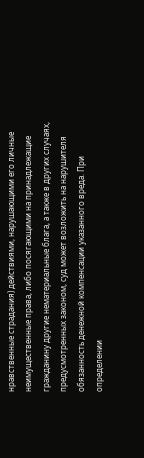нравственные страдания) действиями, нарушающими его личные неимущественные права, либо посягающими на принадлежащие гражданину другие нематериальные блага, а также в других случаях, предусмотренных законом, суд может возложить на нарушителя обязанность денежной компенсации указанного вреда. При определении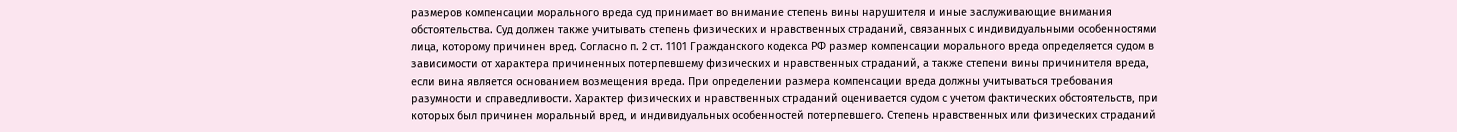размеров компенсации морального вреда суд принимает во внимание степень вины нарушителя и иные заслуживающие внимания обстоятельства. Суд должен также учитывать степень физических и нравственных страданий, связанных с индивидуальными особенностями лица, которому причинен вред. Согласно п. 2 ст. 1101 Гражданского кодекса РФ размер компенсации морального вреда определяется судом в зависимости от характера причиненных потерпевшему физических и нравственных страданий, а также степени вины причинителя вреда, если вина является основанием возмещения вреда. При определении размера компенсации вреда должны учитываться требования разумности и справедливости. Характер физических и нравственных страданий оценивается судом с учетом фактических обстоятельств, при которых был причинен моральный вред, и индивидуальных особенностей потерпевшего. Степень нравственных или физических страданий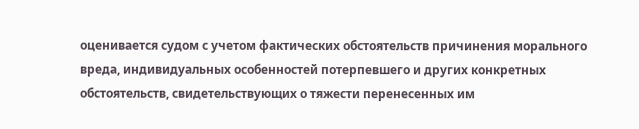оценивается судом с учетом фактических обстоятельств причинения морального вреда, индивидуальных особенностей потерпевшего и других конкретных обстоятельств, свидетельствующих о тяжести перенесенных им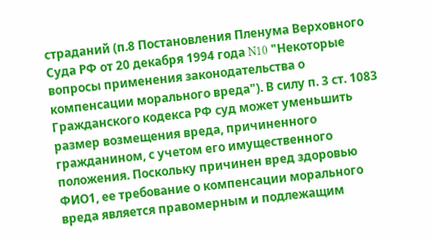страданий (п.8 Постановления Пленума Верховного Суда РФ от 20 декабря 1994 года N10 "Некоторые вопросы применения законодательства о компенсации морального вреда"). В силу п. 3 ст. 1083 Гражданского кодекса РФ суд может уменьшить размер возмещения вреда, причиненного гражданином, с учетом его имущественного положения. Поскольку причинен вред здоровью ФИО1, ее требование о компенсации морального вреда является правомерным и подлежащим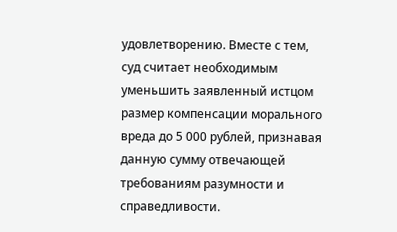удовлетворению. Вместе с тем, суд считает необходимым уменьшить заявленный истцом размер компенсации морального вреда до 5 000 рублей, признавая данную сумму отвечающей требованиям разумности и справедливости.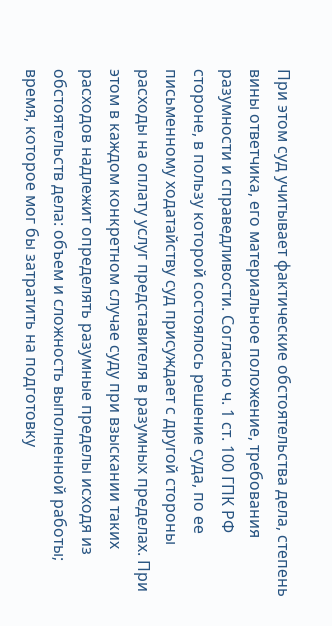При этом суд учитывает фактические обстоятельства дела, степень вины ответчика, его материальное положение, требования разумности и справедливости. Согласно ч. 1 ст. 100 ГПК РФ стороне, в пользу которой состоялось решение суда, по ее письменному ходатайству суд присуждает с другой стороны расходы на оплату услуг представителя в разумных пределах. При этом в каждом конкретном случае суду при взыскании таких расходов надлежит определять разумные пределы исходя из обстоятельств дела: объем и сложность выполненной работы; время, которое мог бы затратить на подготовку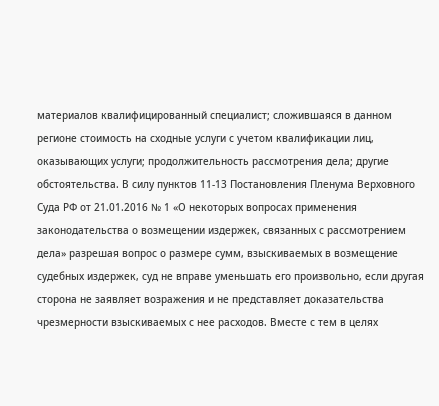материалов квалифицированный специалист; сложившаяся в данном регионе стоимость на сходные услуги с учетом квалификации лиц, оказывающих услуги; продолжительность рассмотрения дела; другие обстоятельства. В силу пунктов 11-13 Постановления Пленума Верховного Суда РФ от 21.01.2016 № 1 «О некоторых вопросах применения законодательства о возмещении издержек, связанных с рассмотрением дела» разрешая вопрос о размере сумм, взыскиваемых в возмещение судебных издержек, суд не вправе уменьшать его произвольно, если другая сторона не заявляет возражения и не представляет доказательства чрезмерности взыскиваемых с нее расходов. Вместе с тем в целях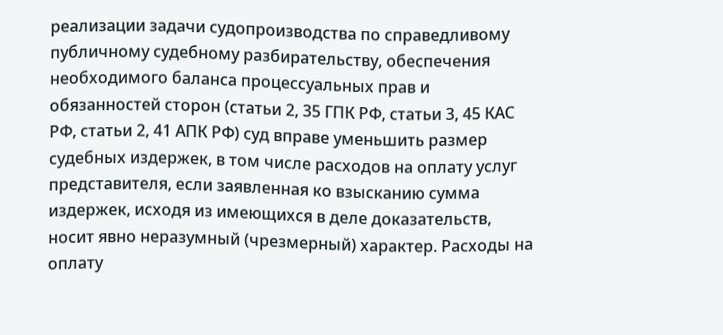реализации задачи судопроизводства по справедливому публичному судебному разбирательству, обеспечения необходимого баланса процессуальных прав и обязанностей сторон (статьи 2, 35 ГПК РФ, статьи 3, 45 КАС РФ, статьи 2, 41 АПК РФ) суд вправе уменьшить размер судебных издержек, в том числе расходов на оплату услуг представителя, если заявленная ко взысканию сумма издержек, исходя из имеющихся в деле доказательств, носит явно неразумный (чрезмерный) характер. Расходы на оплату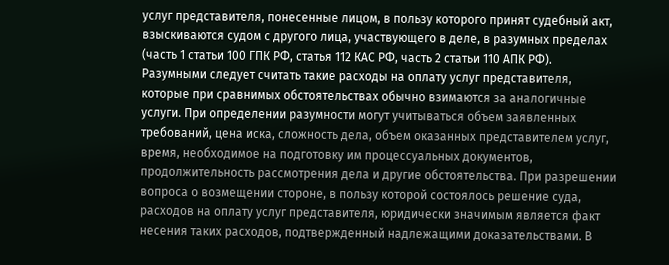услуг представителя, понесенные лицом, в пользу которого принят судебный акт, взыскиваются судом с другого лица, участвующего в деле, в разумных пределах (часть 1 статьи 100 ГПК РФ, статья 112 КАС РФ, часть 2 статьи 110 АПК РФ). Разумными следует считать такие расходы на оплату услуг представителя, которые при сравнимых обстоятельствах обычно взимаются за аналогичные услуги. При определении разумности могут учитываться объем заявленных требований, цена иска, сложность дела, объем оказанных представителем услуг, время, необходимое на подготовку им процессуальных документов, продолжительность рассмотрения дела и другие обстоятельства. При разрешении вопроса о возмещении стороне, в пользу которой состоялось решение суда, расходов на оплату услуг представителя, юридически значимым является факт несения таких расходов, подтвержденный надлежащими доказательствами. В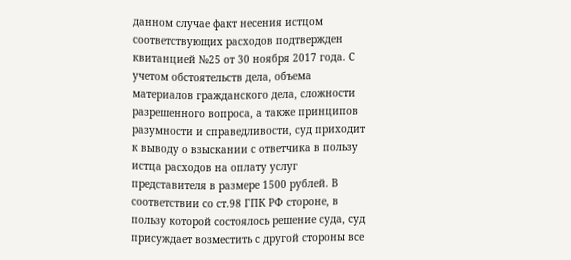данном случае факт несения истцом соответствующих расходов подтвержден квитанцией №25 от 30 ноября 2017 года. С учетом обстоятельств дела, объема материалов гражданского дела, сложности разрешенного вопроса, а также принципов разумности и справедливости, суд приходит к выводу о взыскании с ответчика в пользу истца расходов на оплату услуг представителя в размере 1500 рублей. В соответствии со ст.98 ГПК РФ стороне, в пользу которой состоялось решение суда, суд присуждает возместить с другой стороны все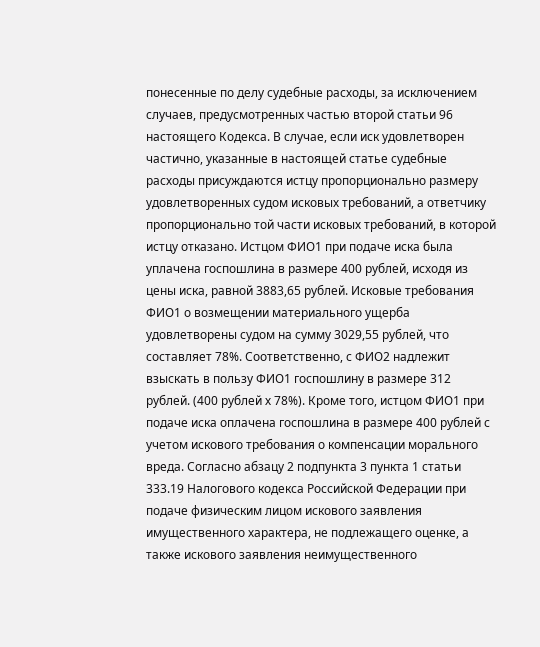понесенные по делу судебные расходы, за исключением случаев, предусмотренных частью второй статьи 96 настоящего Кодекса. В случае, если иск удовлетворен частично, указанные в настоящей статье судебные расходы присуждаются истцу пропорционально размеру удовлетворенных судом исковых требований, а ответчику пропорционально той части исковых требований, в которой истцу отказано. Истцом ФИО1 при подаче иска была уплачена госпошлина в размере 400 рублей, исходя из цены иска, равной 3883,65 рублей. Исковые требования ФИО1 о возмещении материального ущерба удовлетворены судом на сумму 3029,55 рублей, что составляет 78%. Соответственно, с ФИО2 надлежит взыскать в пользу ФИО1 госпошлину в размере 312 рублей. (400 рублей х 78%). Кроме того, истцом ФИО1 при подаче иска оплачена госпошлина в размере 400 рублей с учетом искового требования о компенсации морального вреда. Согласно абзацу 2 подпункта 3 пункта 1 статьи 333.19 Налогового кодекса Российской Федерации при подаче физическим лицом искового заявления имущественного характера, не подлежащего оценке, а также искового заявления неимущественного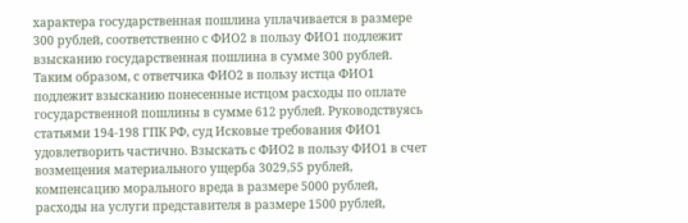характера государственная пошлина уплачивается в размере 300 рублей, соответственно с ФИО2 в пользу ФИО1 подлежит взысканию государственная пошлина в сумме 300 рублей. Таким образом, с ответчика ФИО2 в пользу истца ФИО1 подлежит взысканию понесенные истцом расходы по оплате государственной пошлины в сумме 612 рублей. Руководствуясь статьями 194-198 ГПК РФ, суд Исковые требования ФИО1 удовлетворить частично. Взыскать с ФИО2 в пользу ФИО1 в счет возмещения материального ущерба 3029,55 рублей, компенсацию морального вреда в размере 5000 рублей, расходы на услуги представителя в размере 1500 рублей,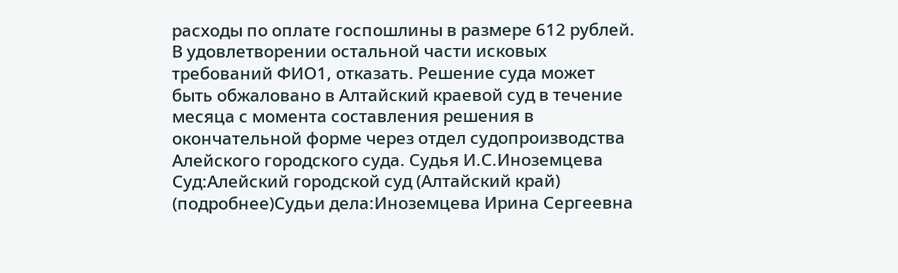расходы по оплате госпошлины в размере 612 рублей. В удовлетворении остальной части исковых требований ФИО1, отказать. Решение суда может быть обжаловано в Алтайский краевой суд в течение месяца с момента составления решения в окончательной форме через отдел судопроизводства Алейского городского суда. Судья И.С.Иноземцева Суд:Алейский городской суд (Алтайский край) (подробнее)Судьи дела:Иноземцева Ирина Сергеевна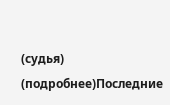(судья) (подробнее)Последние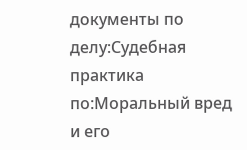документы по делу:Судебная практика по:Моральный вред и его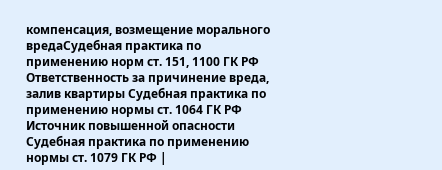компенсация, возмещение морального вредаСудебная практика по применению норм ст. 151, 1100 ГК РФ Ответственность за причинение вреда, залив квартиры Судебная практика по применению нормы ст. 1064 ГК РФ Источник повышенной опасности Судебная практика по применению нормы ст. 1079 ГК РФ |